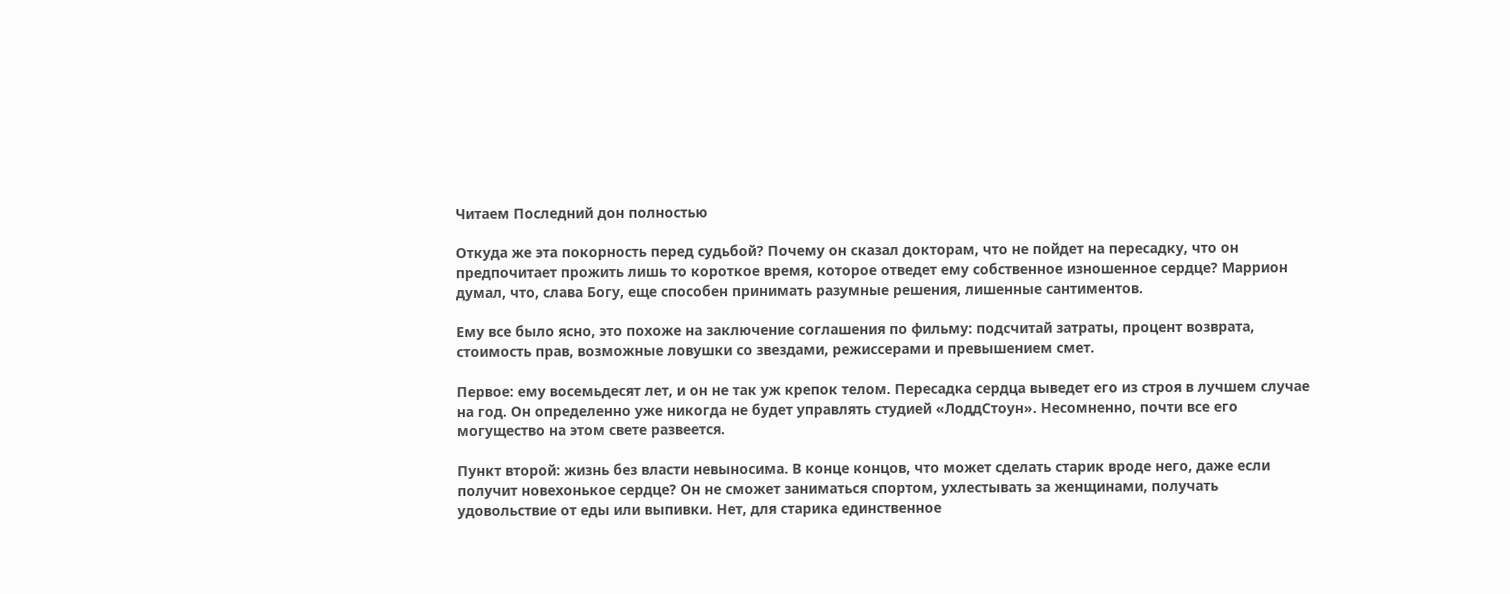Читаем Последний дон полностью

Откуда же эта покорность перед судьбой? Почему он сказал докторам, что не пойдет на пересадку, что он предпочитает прожить лишь то короткое время, которое отведет ему собственное изношенное сердце? Маррион думал, что, слава Богу, еще способен принимать разумные решения, лишенные сантиментов.

Ему все было ясно, это похоже на заключение соглашения по фильму: подсчитай затраты, процент возврата, стоимость прав, возможные ловушки со звездами, режиссерами и превышением смет.

Первое: ему восемьдесят лет, и он не так уж крепок телом. Пересадка сердца выведет его из строя в лучшем случае на год. Он определенно уже никогда не будет управлять студией «ЛоддСтоун». Несомненно, почти все его могущество на этом свете развеется.

Пункт второй: жизнь без власти невыносима. В конце концов, что может сделать старик вроде него, даже если получит новехонькое сердце? Он не сможет заниматься спортом, ухлестывать за женщинами, получать удовольствие от еды или выпивки. Нет, для старика единственное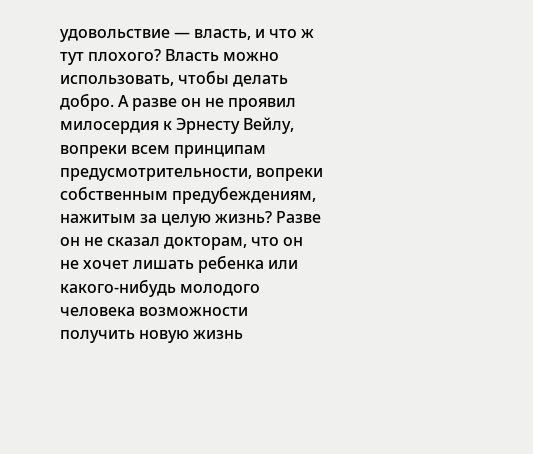удовольствие — власть, и что ж тут плохого? Власть можно использовать, чтобы делать добро. А разве он не проявил милосердия к Эрнесту Вейлу, вопреки всем принципам предусмотрительности, вопреки собственным предубеждениям, нажитым за целую жизнь? Разве он не сказал докторам, что он не хочет лишать ребенка или какого-нибудь молодого человека возможности получить новую жизнь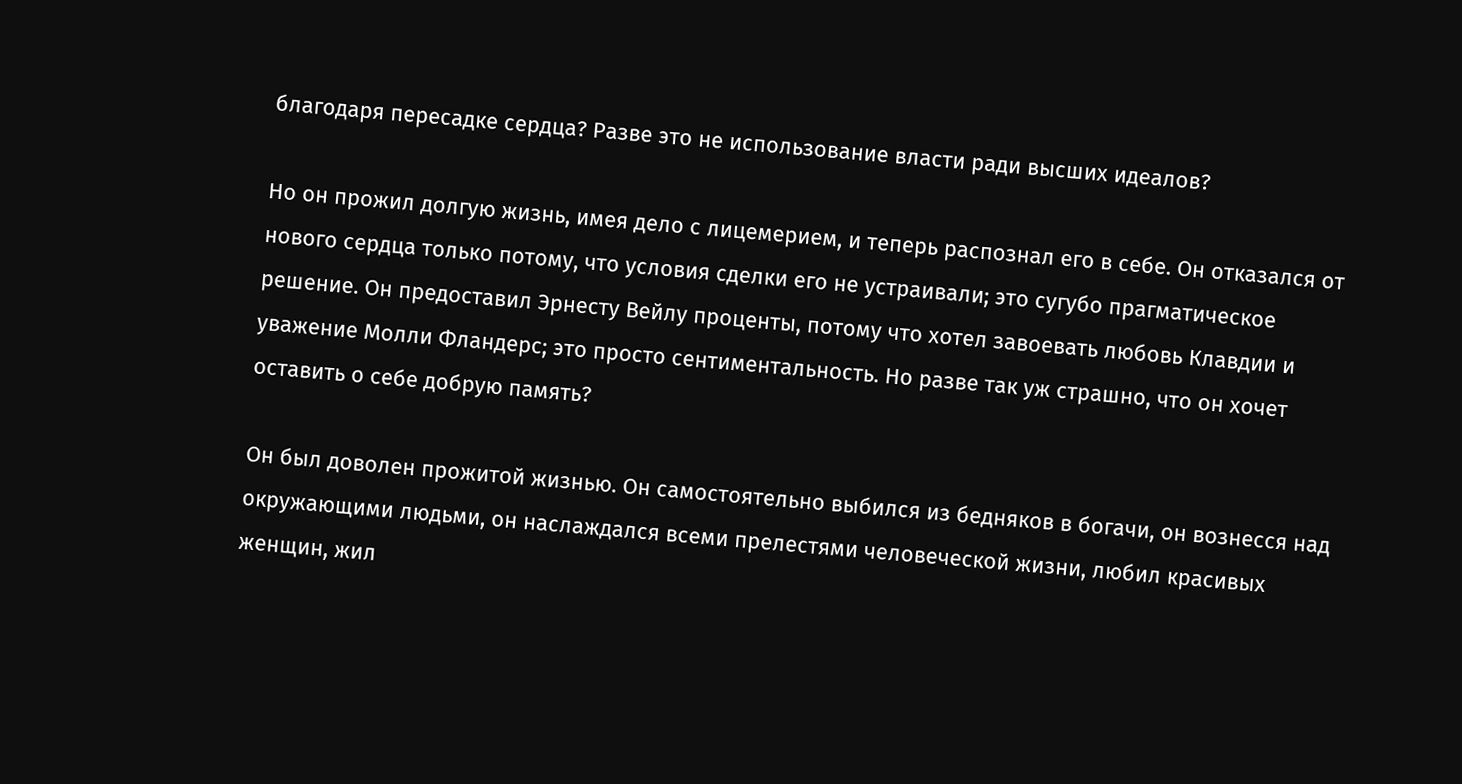благодаря пересадке сердца? Разве это не использование власти ради высших идеалов?

Но он прожил долгую жизнь, имея дело с лицемерием, и теперь распознал его в себе. Он отказался от нового сердца только потому, что условия сделки его не устраивали; это сугубо прагматическое решение. Он предоставил Эрнесту Вейлу проценты, потому что хотел завоевать любовь Клавдии и уважение Молли Фландерс; это просто сентиментальность. Но разве так уж страшно, что он хочет оставить о себе добрую память?

Он был доволен прожитой жизнью. Он самостоятельно выбился из бедняков в богачи, он вознесся над окружающими людьми, он наслаждался всеми прелестями человеческой жизни, любил красивых женщин, жил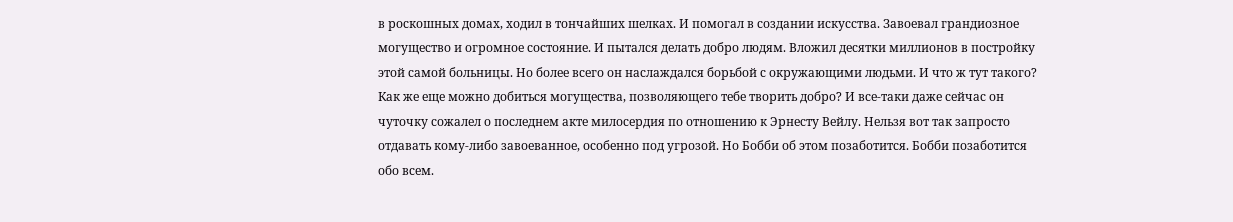в роскошных домах, ходил в тончайших шелках. И помогал в создании искусства. Завоевал грандиозное могущество и огромное состояние. И пытался делать добро людям. Вложил десятки миллионов в постройку этой самой больницы. Но более всего он наслаждался борьбой с окружающими людьми. И что ж тут такого? Как же еще можно добиться могущества, позволяющего тебе творить добро? И все-таки даже сейчас он чуточку сожалел о последнем акте милосердия по отношению к Эрнесту Вейлу. Нельзя вот так запросто отдавать кому-либо завоеванное, особенно под угрозой. Но Бобби об этом позаботится. Бобби позаботится обо всем.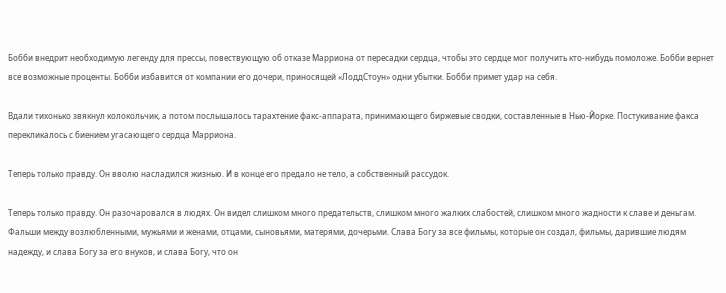Бобби внедрит необходимую легенду для прессы, повествующую об отказе Марриона от пересадки сердца, чтобы это сердце мог получить кто-нибудь помоложе. Бобби вернет все возможные проценты. Бобби избавится от компании его дочери, приносящей «ЛоддСтоун» одни убытки. Бобби примет удар на себя.

Вдали тихонько звякнул колокольчик, а потом послышалось тарахтение факс-аппарата, принимающего биржевые сводки, составленные в Нью-Йорке. Постукивание факса перекликалось с биением угасающего сердца Марриона.

Теперь только правду. Он вволю насладился жизнью. И в конце его предало не тело, а собственный рассудок.

Теперь только правду. Он разочаровался в людях. Он видел слишком много предательств, слишком много жалких слабостей, слишком много жадности к славе и деньгам. Фальши между возлюбленными, мужьями и женами, отцами, сыновьями, матерями, дочерьми. Слава Богу за все фильмы, которые он создал, фильмы, дарившие людям надежду, и слава Богу за его внуков, и слава Богу, что он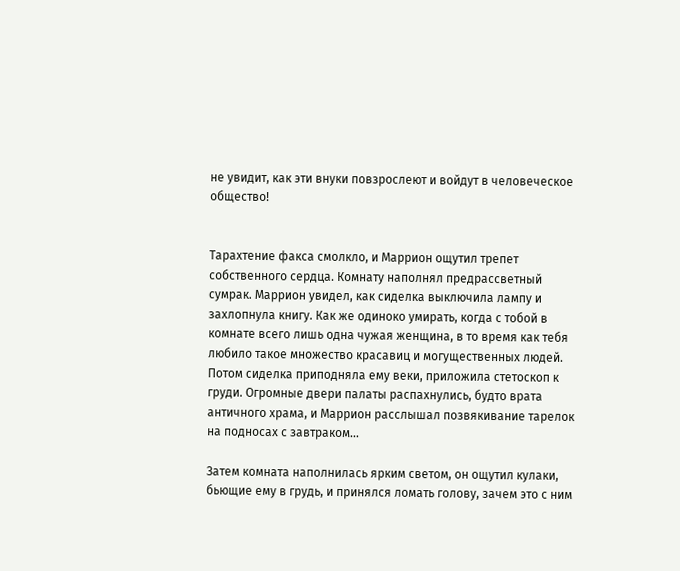не увидит, как эти внуки повзрослеют и войдут в человеческое общество!


Тарахтение факса смолкло, и Маррион ощутил трепет собственного сердца. Комнату наполнял предрассветный сумрак. Маррион увидел, как сиделка выключила лампу и захлопнула книгу. Как же одиноко умирать, когда с тобой в комнате всего лишь одна чужая женщина, в то время как тебя любило такое множество красавиц и могущественных людей. Потом сиделка приподняла ему веки, приложила стетоскоп к груди. Огромные двери палаты распахнулись, будто врата античного храма, и Маррион расслышал позвякивание тарелок на подносах с завтраком…

Затем комната наполнилась ярким светом, он ощутил кулаки, бьющие ему в грудь, и принялся ломать голову, зачем это с ним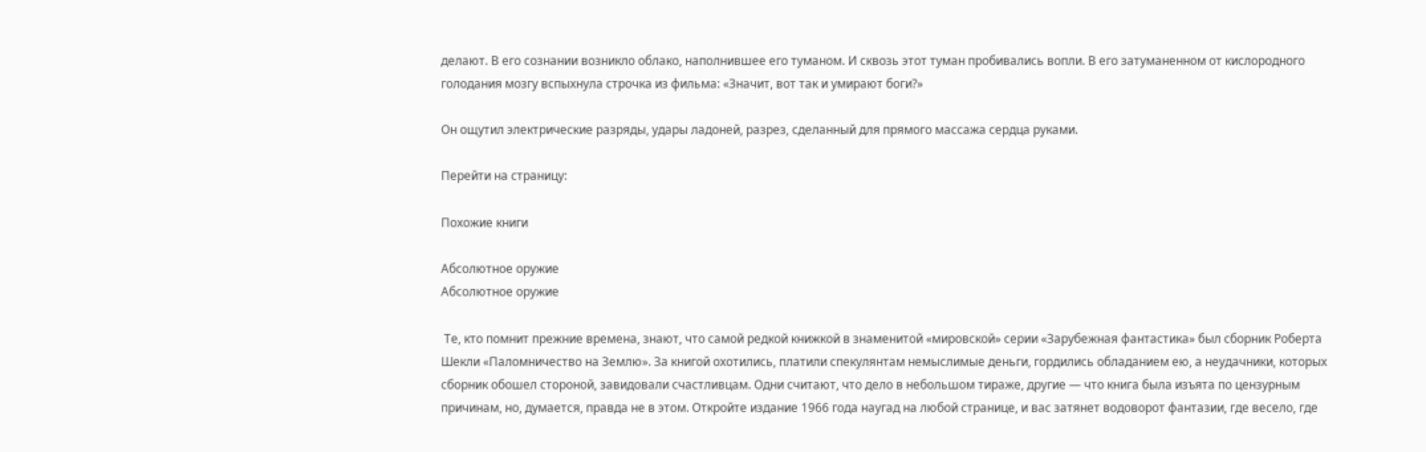делают. В его сознании возникло облако, наполнившее его туманом. И сквозь этот туман пробивались вопли. В его затуманенном от кислородного голодания мозгу вспыхнула строчка из фильма: «Значит, вот так и умирают боги?»

Он ощутил электрические разряды, удары ладоней, разрез, сделанный для прямого массажа сердца руками.

Перейти на страницу:

Похожие книги

Абсолютное оружие
Абсолютное оружие

 Те, кто помнит прежние времена, знают, что самой редкой книжкой в знаменитой «мировской» серии «Зарубежная фантастика» был сборник Роберта Шекли «Паломничество на Землю». За книгой охотились, платили спекулянтам немыслимые деньги, гордились обладанием ею, а неудачники, которых сборник обошел стороной, завидовали счастливцам. Одни считают, что дело в небольшом тираже, другие — что книга была изъята по цензурным причинам, но, думается, правда не в этом. Откройте издание 1966 года наугад на любой странице, и вас затянет водоворот фантазии, где весело, где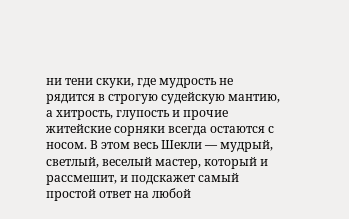ни тени скуки, где мудрость не рядится в строгую судейскую мантию, а хитрость, глупость и прочие житейские сорняки всегда остаются с носом. В этом весь Шекли — мудрый, светлый, веселый мастер, который и рассмешит, и подскажет самый простой ответ на любой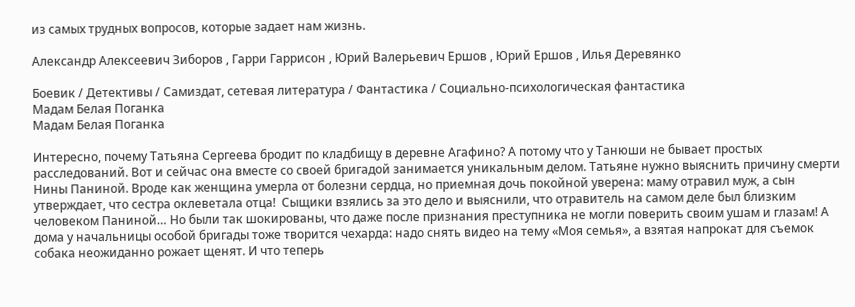из самых трудных вопросов, которые задает нам жизнь.

Александр Алексеевич Зиборов , Гарри Гаррисон , Юрий Валерьевич Ершов , Юрий Ершов , Илья Деревянко

Боевик / Детективы / Самиздат, сетевая литература / Фантастика / Социально-психологическая фантастика
Мадам Белая Поганка
Мадам Белая Поганка

Интересно, почему Татьяна Сергеева бродит по кладбищу в деревне Агафино? А потому что у Танюши не бывает простых расследований. Вот и сейчас она вместе со своей бригадой занимается уникальным делом. Татьяне нужно выяснить причину смерти Нины Паниной. Вроде как женщина умерла от болезни сердца, но приемная дочь покойной уверена: маму отравил муж, а сын утверждает, что сестра оклеветала отца!  Сыщики взялись за это дело и выяснили, что отравитель на самом деле был близким человеком Паниной… Но были так шокированы, что даже после признания преступника не могли поверить своим ушам и глазам! А дома у начальницы особой бригады тоже творится чехарда: надо снять видео на тему «Моя семья», а взятая напрокат для съемок собака неожиданно рожает щенят. И что теперь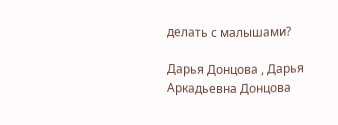делать с малышами?

Дарья Донцова , Дарья Аркадьевна Донцова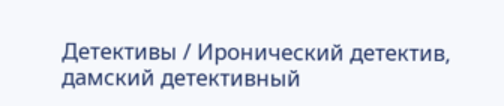Детективы / Иронический детектив, дамский детективный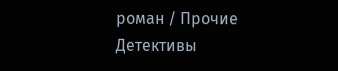роман / Прочие Детективы